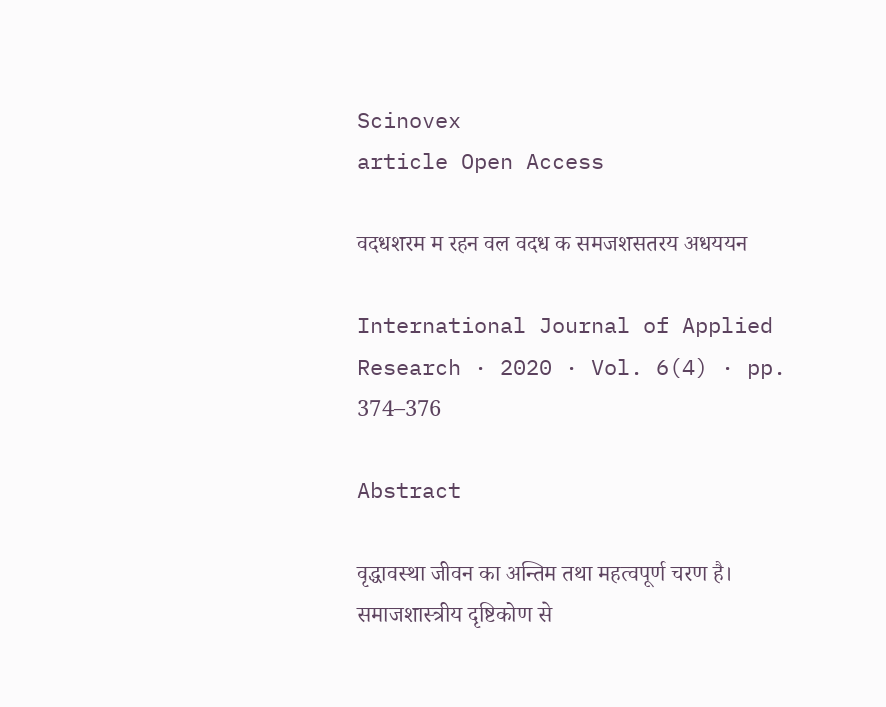Scinovex
article Open Access

वदधशरम म रहन वल वदध क समजशसतरय अधययन

International Journal of Applied Research · 2020 · Vol. 6(4) · pp. 374–376

Abstract

वृद्धावस्था जीवन का अन्तिम तथा महत्वपूर्ण चरण है। समाजशास्त्रीय दृष्टिकोण से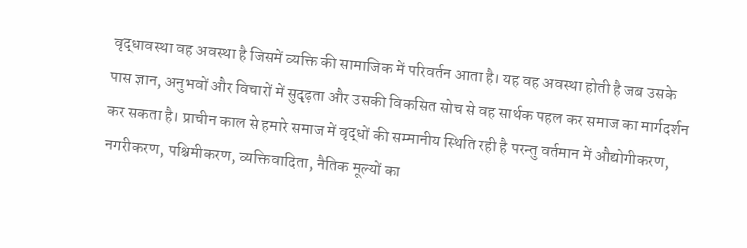वृद्धावस्था वह अवस्था है जिसमें व्यक्ति की सामाजिक में परिवर्तन आता है। यह वह अवस्था होती है जब उसके पास ज्ञान, अनुभवों और विचारों में सुदृढ़ता और उसकी विकसित सोच से वह सार्थक पहल कर समाज का मार्गदर्शन कर सकता है। प्राचीन काल से हमारे समाज में वृद्धों की सम्मानीय स्थिति रही है परन्तु वर्तमान में औद्योगीकरण, नगरीकरण, पश्चिमीकरण, व्यक्तिवादिता, नैतिक मूल्यों का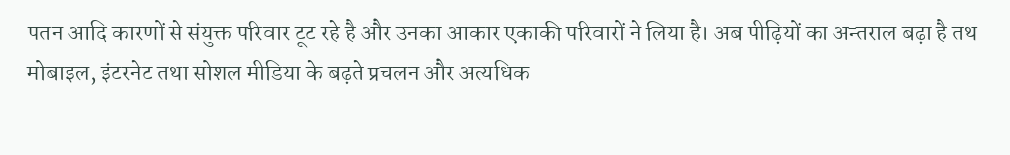पतन आदि कारणों से संयुक्त परिवार टूट रहे है और उनका आकार एकाकी परिवारों ने लिया है। अब पीढ़ियों का अन्तराल बढ़ा है तथ मोबाइल, इंटरनेट तथा सोशल मीडिया के बढ़ते प्रचलन और अत्यधिक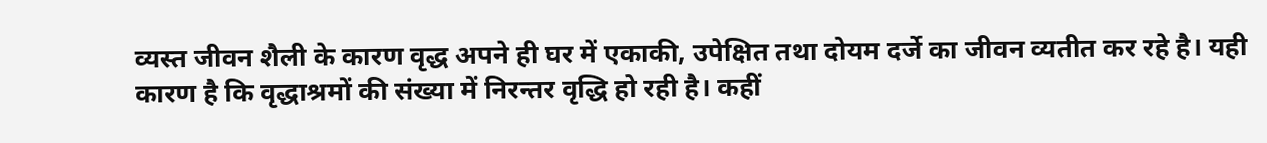व्यस्त जीवन शैली के कारण वृद्ध अपने ही घर में एकाकी, उपेक्षित तथा दोयम दर्जे का जीवन व्यतीत कर रहे है। यही कारण है कि वृद्धाश्रमों की संख्या में निरन्तर वृद्धि हो रही है। कहीं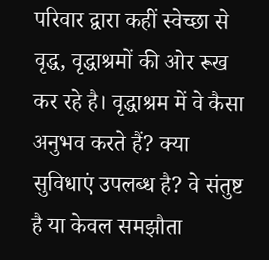परिवार द्वारा कहीं स्वेच्छा से वृद्ध, वृद्धाश्रमों की ओर रूख कर रहे है। वृद्धाश्रम में वे कैसा अनुभव करते हैं? क्या सुविधाएं उपलब्ध है? वे संतुष्ट है या केवल समझौता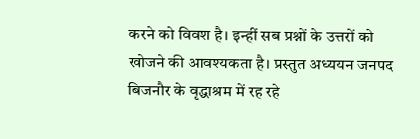करने को विवश है। इन्हीं सब प्रश्नों के उत्तरों को खोजने की आवश्यकता है। प्रस्तुत अध्ययन जनपद बिजनौर के वृद्धाश्रम में रह रहे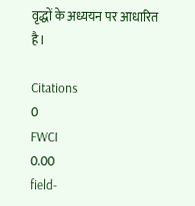वृद्धों के अध्ययन पर आधारित है।

Citations
0
FWCI
0.00
field-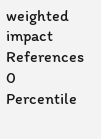weighted impact
References
0
Percentile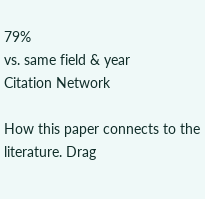79%
vs. same field & year
Citation Network

How this paper connects to the literature. Drag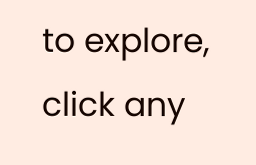to explore, click any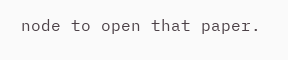node to open that paper.